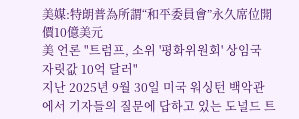美媒:特朗普為所謂“和平委員會”永久席位開價10億美元
美 언론 "트럼프, 소위 '평화위원회' 상임국 자릿값 10억 달러"
지난 2025년 9월 30일 미국 워싱턴 백악관에서 기자들의 질문에 답하고 있는 도널드 트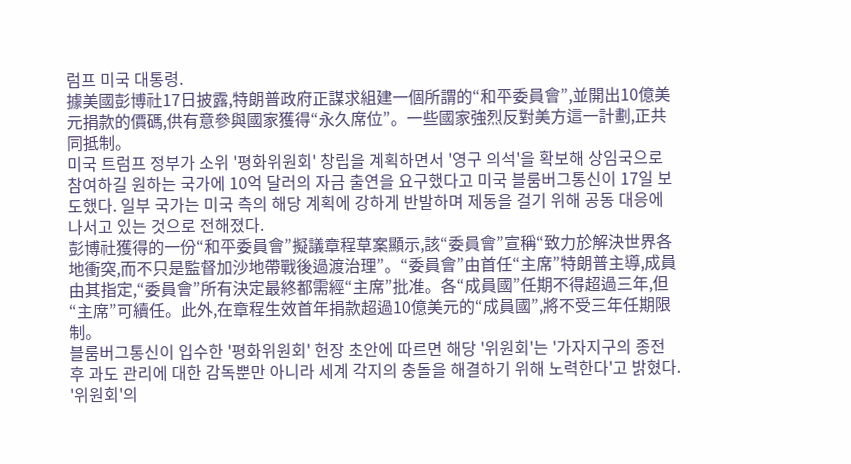럼프 미국 대통령.
據美國彭博社17日披露,特朗普政府正謀求組建一個所謂的“和平委員會”,並開出10億美元捐款的價碼,供有意參與國家獲得“永久席位”。一些國家強烈反對美方這一計劃,正共同抵制。
미국 트럼프 정부가 소위 '평화위원회' 창립을 계획하면서 '영구 의석'을 확보해 상임국으로 참여하길 원하는 국가에 10억 달러의 자금 출연을 요구했다고 미국 블룸버그통신이 17일 보도했다. 일부 국가는 미국 측의 해당 계획에 강하게 반발하며 제동을 걸기 위해 공동 대응에 나서고 있는 것으로 전해졌다.
彭博社獲得的一份“和平委員會”擬議章程草案顯示,該“委員會”宣稱“致力於解決世界各地衝突,而不只是監督加沙地帶戰後過渡治理”。“委員會”由首任“主席”特朗普主導,成員由其指定,“委員會”所有決定最終都需經“主席”批准。各“成員國”任期不得超過三年,但“主席”可續任。此外,在章程生效首年捐款超過10億美元的“成員國”,將不受三年任期限制。
블룸버그통신이 입수한 '평화위원회' 헌장 초안에 따르면 해당 '위원회'는 '가자지구의 종전 후 과도 관리에 대한 감독뿐만 아니라 세계 각지의 충돌을 해결하기 위해 노력한다'고 밝혔다. '위원회'의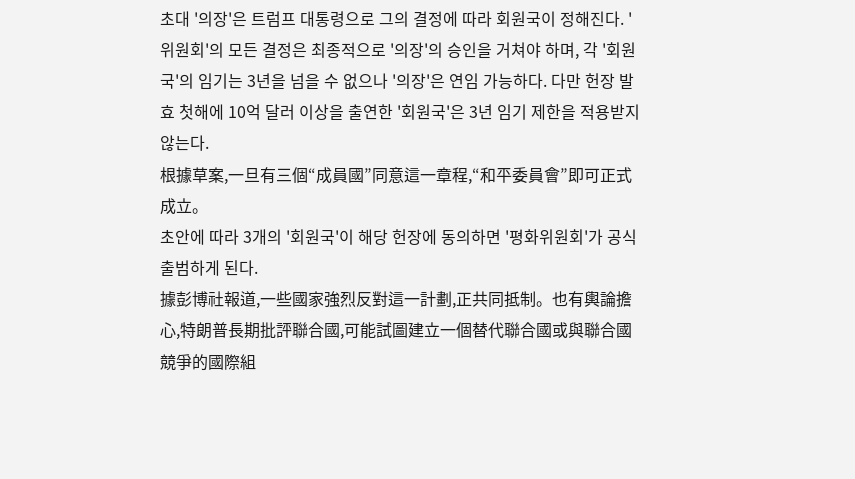초대 '의장'은 트럼프 대통령으로 그의 결정에 따라 회원국이 정해진다. '위원회'의 모든 결정은 최종적으로 '의장'의 승인을 거쳐야 하며, 각 '회원국'의 임기는 3년을 넘을 수 없으나 '의장'은 연임 가능하다. 다만 헌장 발효 첫해에 10억 달러 이상을 출연한 '회원국'은 3년 임기 제한을 적용받지 않는다.
根據草案,一旦有三個“成員國”同意這一章程,“和平委員會”即可正式成立。
초안에 따라 3개의 '회원국'이 해당 헌장에 동의하면 '평화위원회'가 공식 출범하게 된다.
據彭博社報道,一些國家強烈反對這一計劃,正共同抵制。也有輿論擔心,特朗普長期批評聯合國,可能試圖建立一個替代聯合國或與聯合國競爭的國際組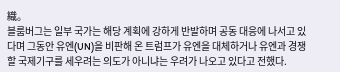織。
블룸버그는 일부 국가는 해당 계획에 강하게 반발하며 공동 대응에 나서고 있다며 그동안 유엔(UN)을 비판해 온 트럼프가 유엔을 대체하거나 유엔과 경쟁할 국제기구를 세우려는 의도가 아니냐는 우려가 나오고 있다고 전했다.